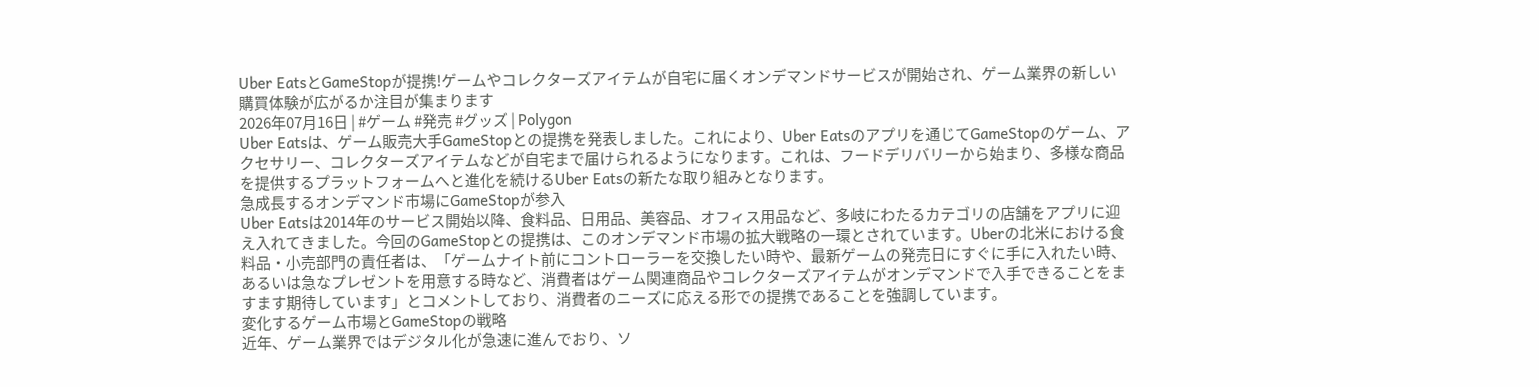Uber EatsとGameStopが提携!ゲームやコレクターズアイテムが自宅に届くオンデマンドサービスが開始され、ゲーム業界の新しい購買体験が広がるか注目が集まります
2026年07月16日 | #ゲーム #発売 #グッズ | Polygon
Uber Eatsは、ゲーム販売大手GameStopとの提携を発表しました。これにより、Uber Eatsのアプリを通じてGameStopのゲーム、アクセサリー、コレクターズアイテムなどが自宅まで届けられるようになります。これは、フードデリバリーから始まり、多様な商品を提供するプラットフォームへと進化を続けるUber Eatsの新たな取り組みとなります。
急成長するオンデマンド市場にGameStopが参入
Uber Eatsは2014年のサービス開始以降、食料品、日用品、美容品、オフィス用品など、多岐にわたるカテゴリの店舗をアプリに迎え入れてきました。今回のGameStopとの提携は、このオンデマンド市場の拡大戦略の一環とされています。Uberの北米における食料品・小売部門の責任者は、「ゲームナイト前にコントローラーを交換したい時や、最新ゲームの発売日にすぐに手に入れたい時、あるいは急なプレゼントを用意する時など、消費者はゲーム関連商品やコレクターズアイテムがオンデマンドで入手できることをますます期待しています」とコメントしており、消費者のニーズに応える形での提携であることを強調しています。
変化するゲーム市場とGameStopの戦略
近年、ゲーム業界ではデジタル化が急速に進んでおり、ソ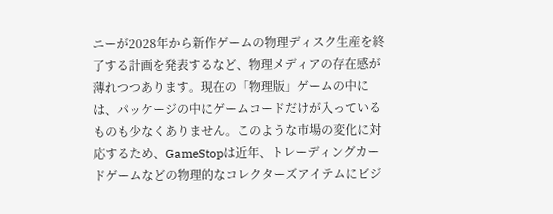ニーが2028年から新作ゲームの物理ディスク生産を終了する計画を発表するなど、物理メディアの存在感が薄れつつあります。現在の「物理版」ゲームの中には、パッケージの中にゲームコードだけが入っているものも少なくありません。このような市場の変化に対応するため、GameStopは近年、トレーディングカードゲームなどの物理的なコレクターズアイテムにビジ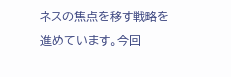ネスの焦点を移す戦略を進めています。今回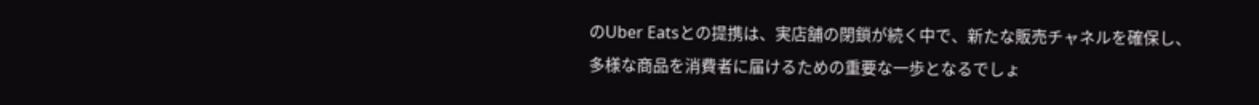のUber Eatsとの提携は、実店舗の閉鎖が続く中で、新たな販売チャネルを確保し、多様な商品を消費者に届けるための重要な一歩となるでしょ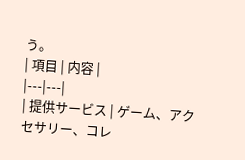う。
| 項目 | 内容 |
|---|---|
| 提供サービス | ゲーム、アクセサリー、コレ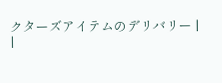クターズアイテムのデリバリー |
|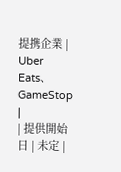提携企業 | Uber Eats、GameStop |
| 提供開始日 | 未定 |